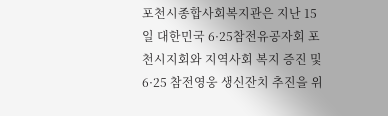포천시종합사회복지관은 지난 15일 대한민국 6·25참전유공자회 포천시지회와 지역사회 복지 증진 및 6·25 참전영웅 생신잔치 추진을 위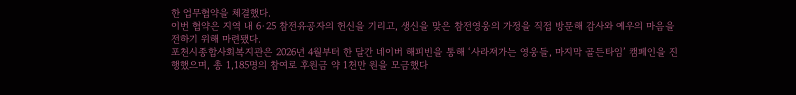한 업무협약을 체결했다.
이번 협약은 지역 내 6·25 참전유공자의 헌신을 기리고, 생신을 맞은 참전영웅의 가정을 직접 방문해 감사와 예우의 마음을 전하기 위해 마련됐다.
포천시종합사회복지관은 2026년 4월부터 한 달간 네이버 해피빈을 통해 ‘사라져가는 영웅들, 마지막 골든타임’ 캠페인을 진행했으며, 총 1,185명의 참여로 후원금 약 1천만 원을 모금했다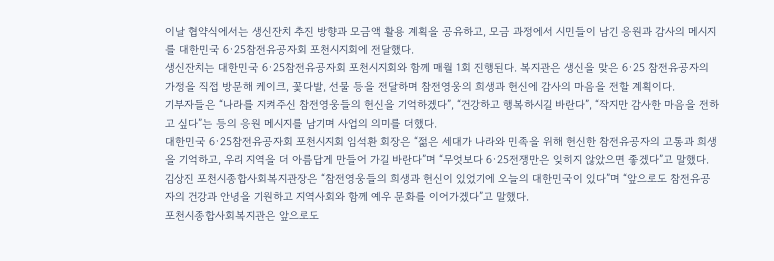이날 협약식에서는 생신잔치 추진 방향과 모금액 활용 계획을 공유하고, 모금 과정에서 시민들이 남긴 응원과 감사의 메시지를 대한민국 6·25참전유공자회 포천시지회에 전달했다.
생신잔치는 대한민국 6·25참전유공자회 포천시지회와 함께 매월 1회 진행된다. 복지관은 생신을 맞은 6·25 참전유공자의 가정을 직접 방문해 케이크, 꽃다발, 선물 등을 전달하며 참전영웅의 희생과 헌신에 감사의 마음을 전할 계획이다.
기부자들은 “나라를 지켜주신 참전영웅들의 헌신을 기억하겠다”, “건강하고 행복하시길 바란다”, “작지만 감사한 마음을 전하고 싶다”는 등의 응원 메시지를 남기며 사업의 의미를 더했다.
대한민국 6·25참전유공자회 포천시지회 임석환 회장은 “젊은 세대가 나라와 민족을 위해 헌신한 참전유공자의 고통과 희생을 기억하고, 우리 지역을 더 아름답게 만들어 가길 바란다”며 “무엇보다 6·25전쟁만은 잊히지 않았으면 좋겠다”고 말했다.
김상진 포천시종합사회복지관장은 “참전영웅들의 희생과 헌신이 있었기에 오늘의 대한민국이 있다”며 “앞으로도 참전유공자의 건강과 안녕을 기원하고 지역사회와 함께 예우 문화를 이어가겠다”고 말했다.
포천시종합사회복지관은 앞으로도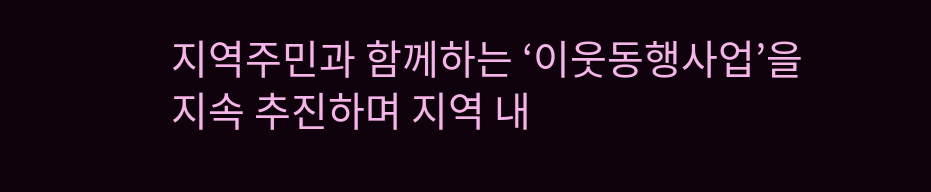지역주민과 함께하는 ‘이웃동행사업’을 지속 추진하며 지역 내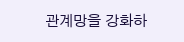관계망을 강화하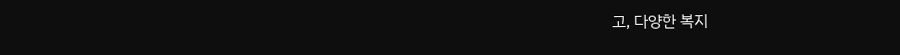고, 다양한 복지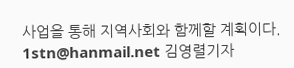사업을 통해 지역사회와 함께할 계획이다.
1stn@hanmail.net 김영렬기자